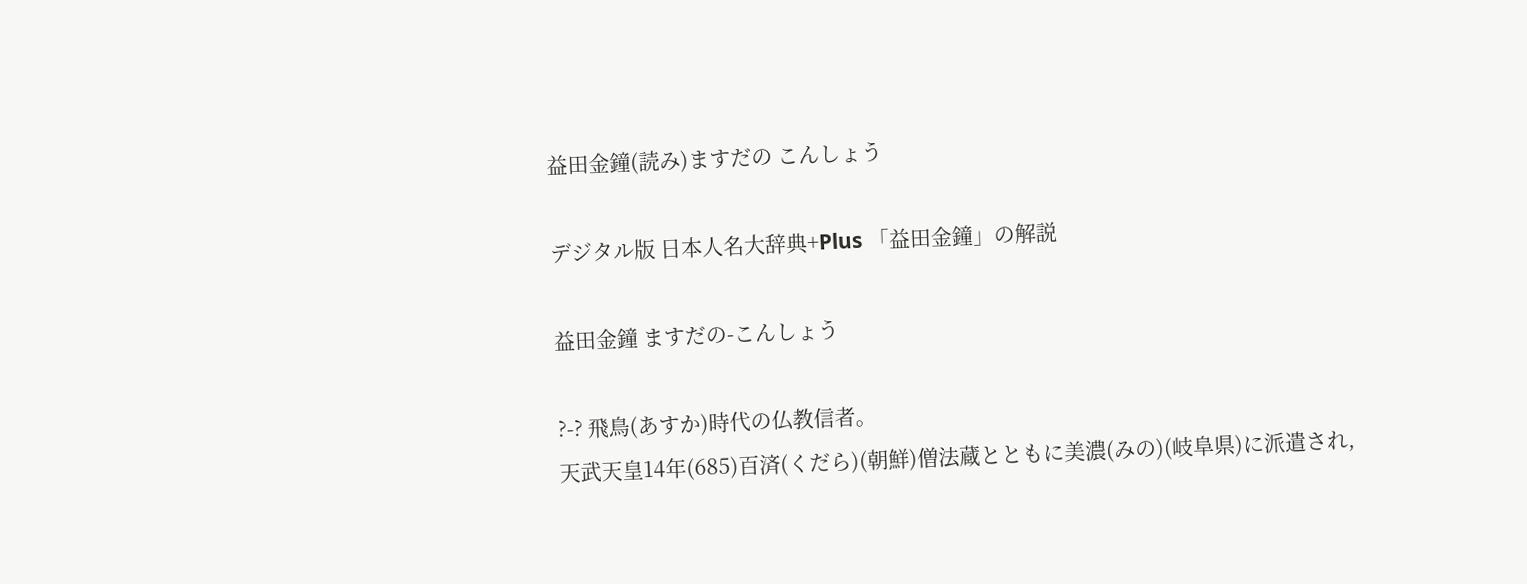益田金鐘(読み)ますだの こんしょう

デジタル版 日本人名大辞典+Plus 「益田金鐘」の解説

益田金鐘 ますだの-こんしょう

?-? 飛鳥(あすか)時代の仏教信者。
天武天皇14年(685)百済(くだら)(朝鮮)僧法蔵とともに美濃(みの)(岐阜県)に派遣され,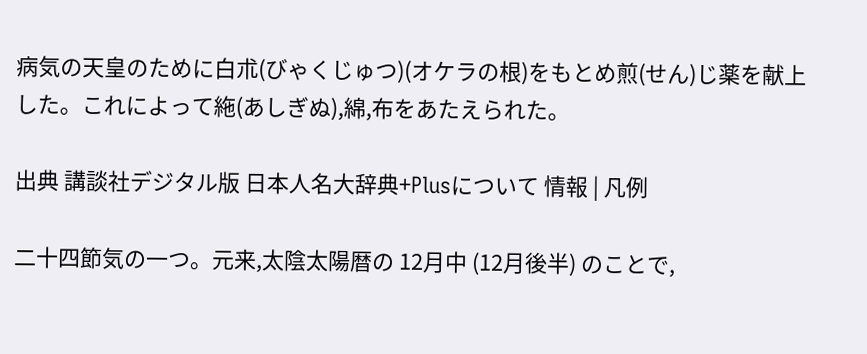病気の天皇のために白朮(びゃくじゅつ)(オケラの根)をもとめ煎(せん)じ薬を献上した。これによって絁(あしぎぬ),綿,布をあたえられた。

出典 講談社デジタル版 日本人名大辞典+Plusについて 情報 | 凡例

二十四節気の一つ。元来,太陰太陽暦の 12月中 (12月後半) のことで,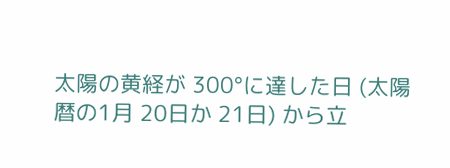太陽の黄経が 300°に達した日 (太陽暦の1月 20日か 21日) から立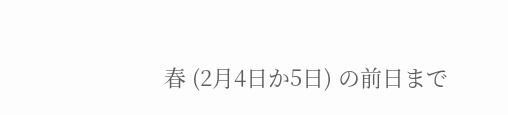春 (2月4日か5日) の前日まで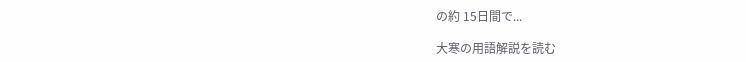の約 15日間で...

大寒の用語解説を読む